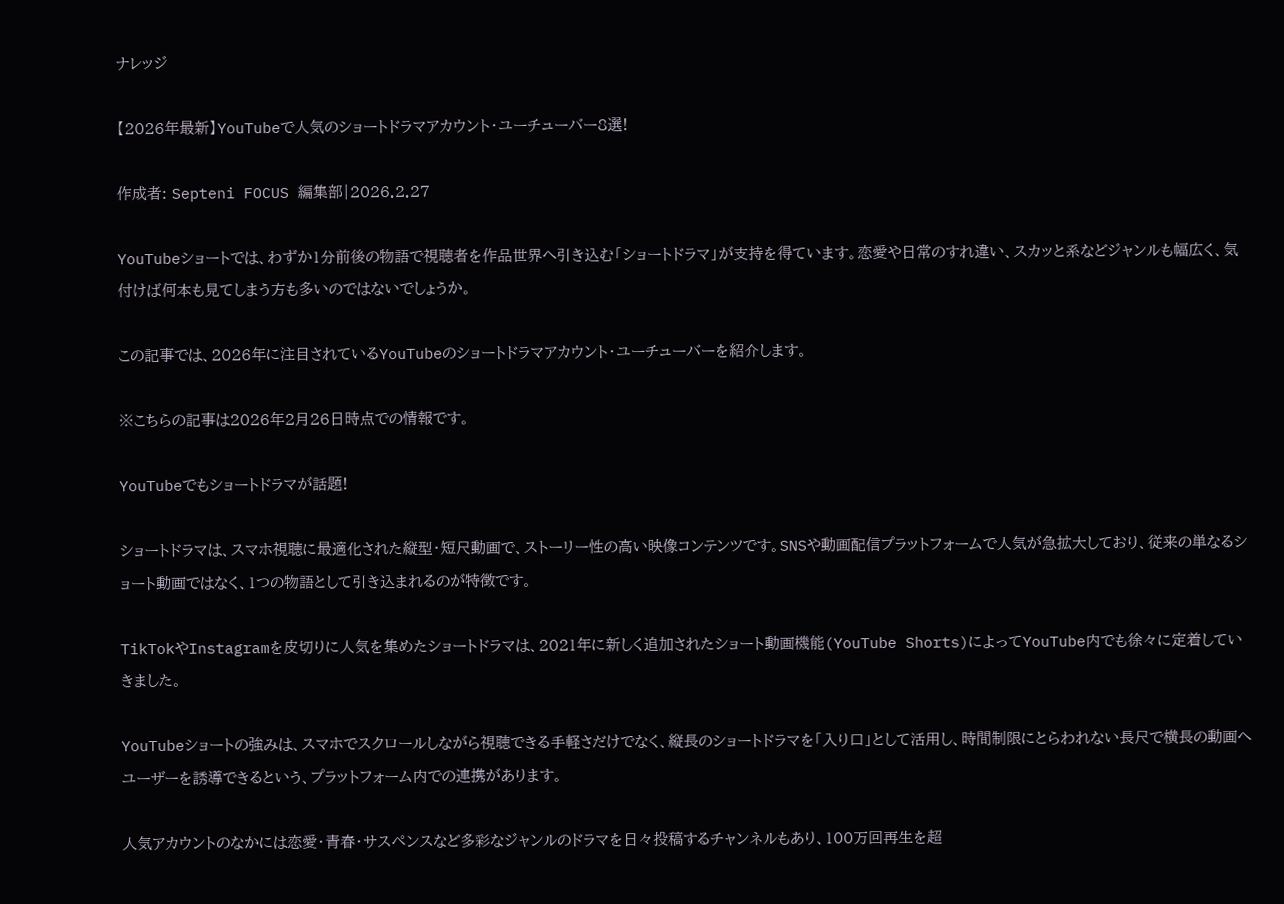ナレッジ

【2026年最新】YouTubeで人気のショートドラマアカウント・ユーチューバー8選!

作成者: Septeni FOCUS 編集部|2026.2.27

YouTubeショートでは、わずか1分前後の物語で視聴者を作品世界へ引き込む「ショートドラマ」が支持を得ています。恋愛や日常のすれ違い、スカッと系などジャンルも幅広く、気付けば何本も見てしまう方も多いのではないでしょうか。

この記事では、2026年に注目されているYouTubeのショートドラマアカウント・ユーチューバーを紹介します。

※こちらの記事は2026年2月26日時点での情報です。

YouTubeでもショートドラマが話題!

ショートドラマは、スマホ視聴に最適化された縦型・短尺動画で、ストーリー性の高い映像コンテンツです。SNSや動画配信プラットフォームで人気が急拡大しており、従来の単なるショート動画ではなく、1つの物語として引き込まれるのが特徴です。

TikTokやInstagramを皮切りに人気を集めたショートドラマは、2021年に新しく追加されたショート動画機能(YouTube Shorts)によってYouTube内でも徐々に定着していきました。

YouTubeショートの強みは、スマホでスクロールしながら視聴できる手軽さだけでなく、縦長のショートドラマを「入り口」として活用し、時間制限にとらわれない長尺で横長の動画へユーザーを誘導できるという、プラットフォーム内での連携があります。

人気アカウントのなかには恋愛・青春・サスペンスなど多彩なジャンルのドラマを日々投稿するチャンネルもあり、100万回再生を超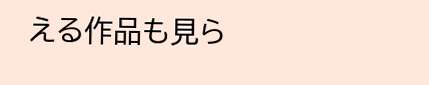える作品も見ら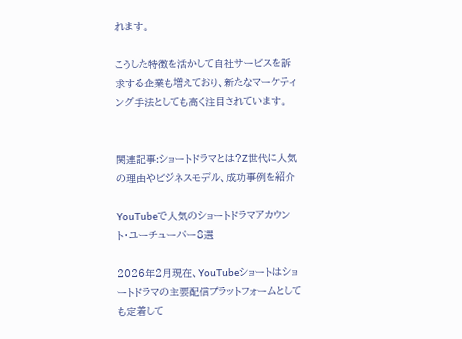れます。

こうした特徴を活かして自社サービスを訴求する企業も増えており、新たなマーケティング手法としても高く注目されています。


関連記事:ショートドラマとは?Z世代に人気の理由やビジネスモデル、成功事例を紹介

YouTubeで人気のショートドラマアカウント・ユーチューバー8選

2026年2月現在、YouTubeショートはショートドラマの主要配信プラットフォームとしても定着して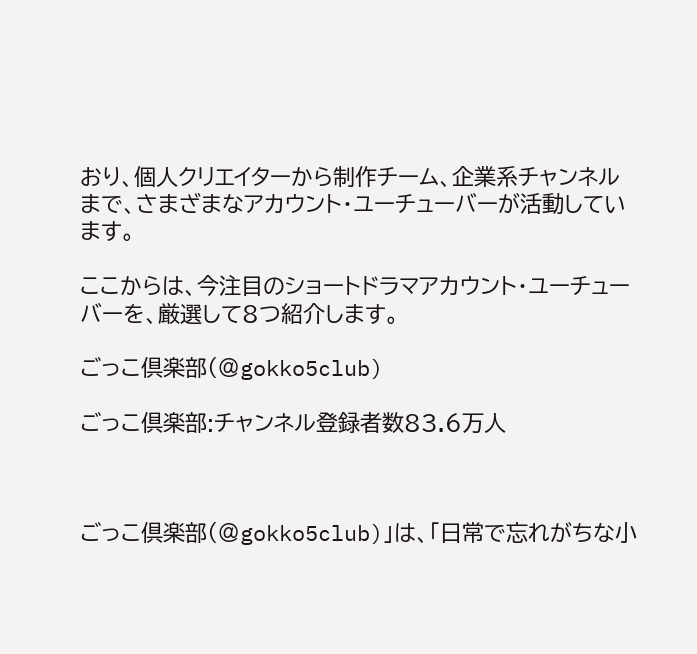おり、個人クリエイターから制作チーム、企業系チャンネルまで、さまざまなアカウント・ユーチューバーが活動しています。

ここからは、今注目のショートドラマアカウント・ユーチューバーを、厳選して8つ紹介します。

ごっこ倶楽部(@gokko5club)

ごっこ倶楽部:チャンネル登録者数83.6万人



ごっこ倶楽部(@gokko5club)」は、「日常で忘れがちな小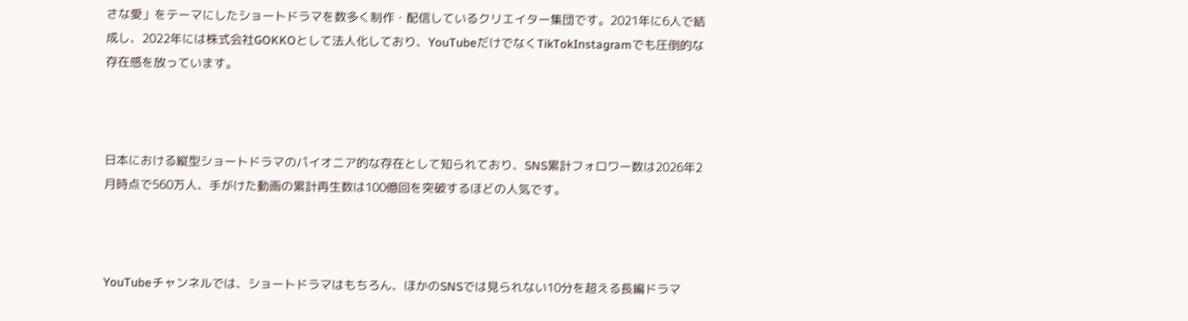さな愛」をテーマにしたショートドラマを数多く制作・配信しているクリエイター集団です。2021年に6人で結成し、2022年には株式会社GOKKOとして法人化しており、YouTubeだけでなくTikTokInstagramでも圧倒的な存在感を放っています。



日本における縦型ショートドラマのパイオニア的な存在として知られており、SNS累計フォロワー数は2026年2月時点で560万人、手がけた動画の累計再生数は100億回を突破するほどの人気です。



YouTubeチャンネルでは、ショートドラマはもちろん、ほかのSNSでは見られない10分を超える長編ドラマ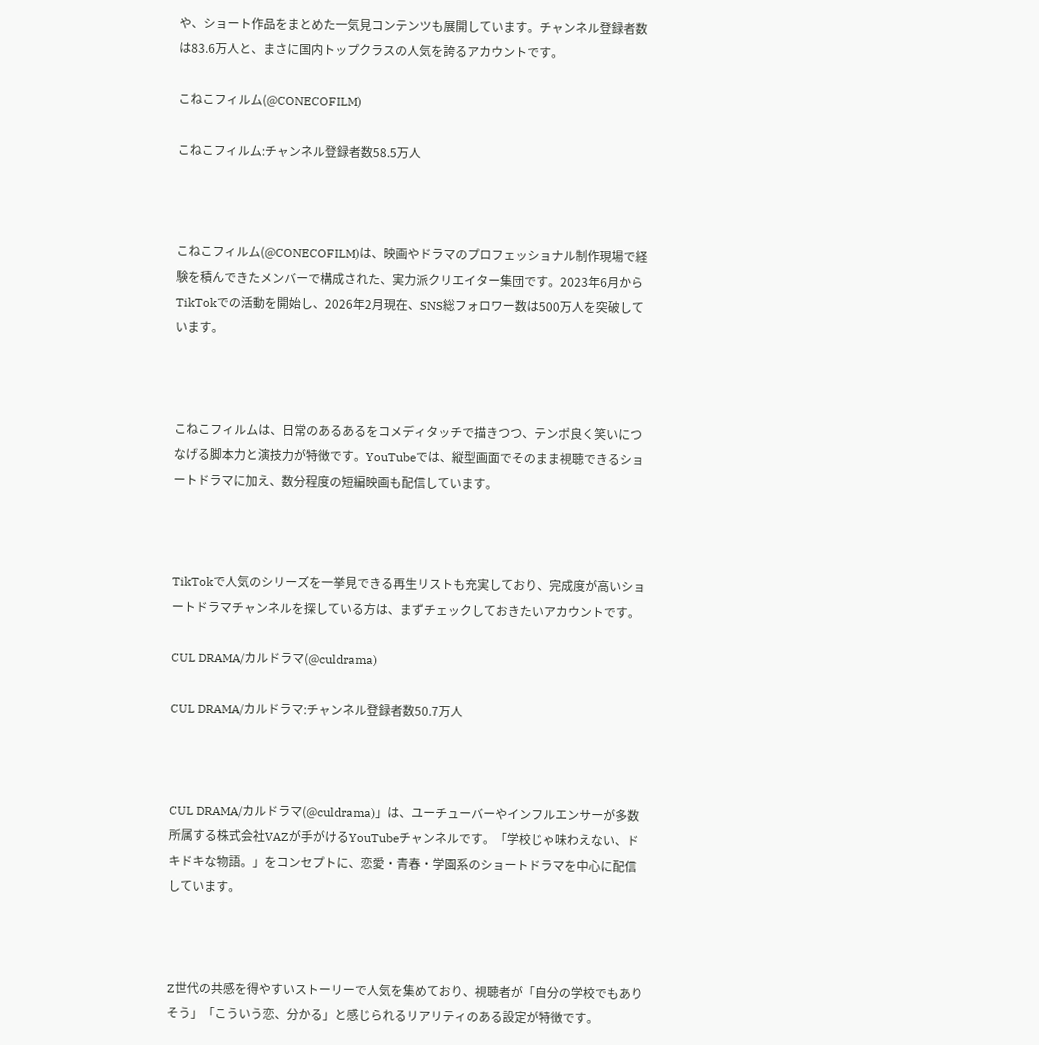や、ショート作品をまとめた一気見コンテンツも展開しています。チャンネル登録者数は83.6万人と、まさに国内トップクラスの人気を誇るアカウントです。

こねこフィルム(@CONECOFILM)

こねこフィルム:チャンネル登録者数58.5万人



こねこフィルム(@CONECOFILM)は、映画やドラマのプロフェッショナル制作現場で経験を積んできたメンバーで構成された、実力派クリエイター集団です。2023年6月からTikTokでの活動を開始し、2026年2月現在、SNS総フォロワー数は500万人を突破しています。



こねこフィルムは、日常のあるあるをコメディタッチで描きつつ、テンポ良く笑いにつなげる脚本力と演技力が特徴です。YouTubeでは、縦型画面でそのまま視聴できるショートドラマに加え、数分程度の短編映画も配信しています。



TikTokで人気のシリーズを一挙見できる再生リストも充実しており、完成度が高いショートドラマチャンネルを探している方は、まずチェックしておきたいアカウントです。

CUL DRAMA/カルドラマ(@culdrama)

CUL DRAMA/カルドラマ:チャンネル登録者数50.7万人



CUL DRAMA/カルドラマ(@culdrama)」は、ユーチューバーやインフルエンサーが多数所属する株式会社VAZが手がけるYouTubeチャンネルです。「学校じゃ味わえない、ドキドキな物語。」をコンセプトに、恋愛・青春・学園系のショートドラマを中心に配信しています。



Z世代の共感を得やすいストーリーで人気を集めており、視聴者が「自分の学校でもありそう」「こういう恋、分かる」と感じられるリアリティのある設定が特徴です。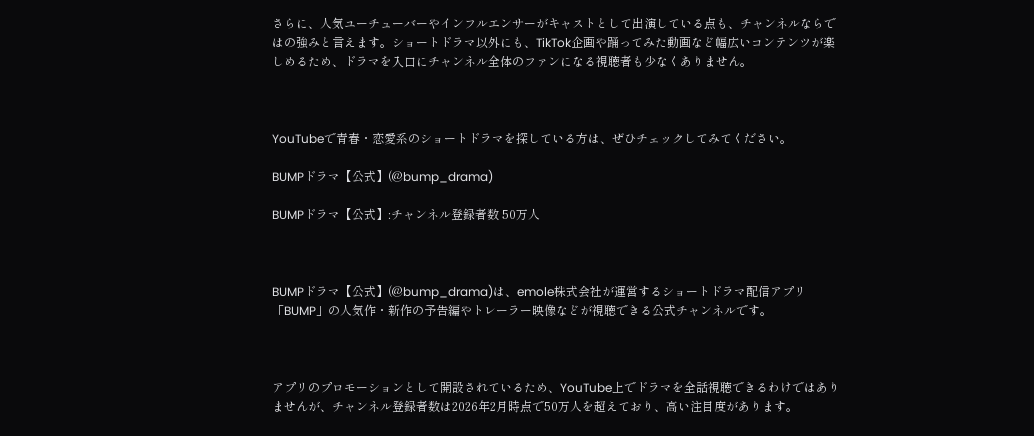さらに、人気ユーチューバーやインフルエンサーがキャストとして出演している点も、チャンネルならではの強みと言えます。ショートドラマ以外にも、TikTok企画や踊ってみた動画など幅広いコンテンツが楽しめるため、ドラマを入口にチャンネル全体のファンになる視聴者も少なくありません。



YouTubeで青春・恋愛系のショートドラマを探している方は、ぜひチェックしてみてください。

BUMPドラマ【公式】(@bump_drama)

BUMPドラマ【公式】:チャンネル登録者数 50万人



BUMPドラマ【公式】(@bump_drama)は、emole株式会社が運営するショートドラマ配信アプリ「BUMP」の人気作・新作の予告編やトレーラー映像などが視聴できる公式チャンネルです。



アプリのプロモーションとして開設されているため、YouTube上でドラマを全話視聴できるわけではありませんが、チャンネル登録者数は2026年2月時点で50万人を超えており、高い注目度があります。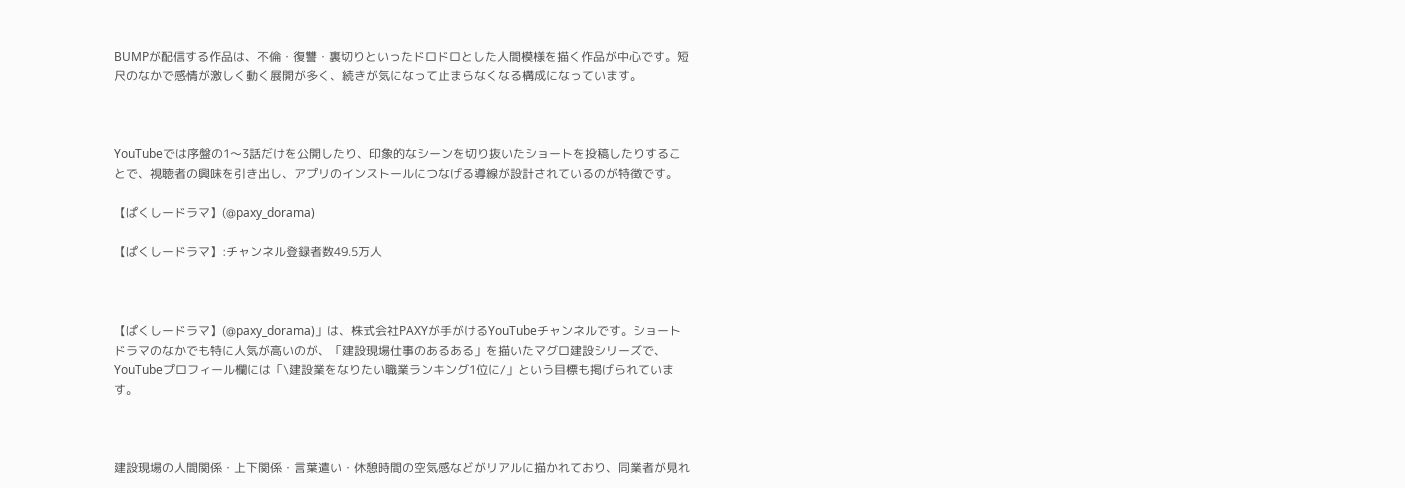BUMPが配信する作品は、不倫・復讐・裏切りといったドロドロとした人間模様を描く作品が中心です。短尺のなかで感情が激しく動く展開が多く、続きが気になって止まらなくなる構成になっています。



YouTubeでは序盤の1〜3話だけを公開したり、印象的なシーンを切り抜いたショートを投稿したりすることで、視聴者の興味を引き出し、アプリのインストールにつなげる導線が設計されているのが特徴です。

【ぱくしードラマ】(@paxy_dorama)

【ぱくしードラマ】:チャンネル登録者数49.5万人



【ぱくしードラマ】(@paxy_dorama)」は、株式会社PAXYが手がけるYouTubeチャンネルです。ショートドラマのなかでも特に人気が高いのが、「建設現場仕事のあるある」を描いたマグロ建設シリーズで、YouTubeプロフィール欄には「\建設業をなりたい職業ランキング1位に/」という目標も掲げられています。



建設現場の人間関係・上下関係・言葉遣い・休憩時間の空気感などがリアルに描かれており、同業者が見れ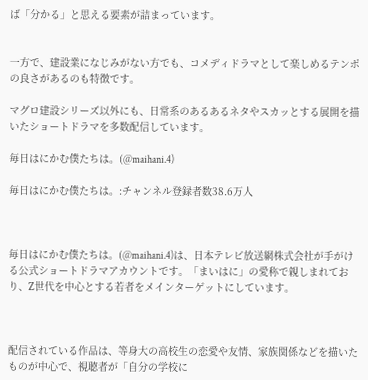ば「分かる」と思える要素が詰まっています。


一方で、建設業になじみがない方でも、コメディドラマとして楽しめるテンポの良さがあるのも特徴です。

マグロ建設シリーズ以外にも、日常系のあるあるネタやスカッとする展開を描いたショートドラマを多数配信しています。

毎日はにかむ僕たちは。(@maihani.4)

毎日はにかむ僕たちは。:チャンネル登録者数38.6万人



毎日はにかむ僕たちは。(@maihani.4)は、日本テレビ放送網株式会社が手がける公式ショートドラマアカウントです。「まいはに」の愛称で親しまれており、Z世代を中心とする若者をメインターゲットにしています。



配信されている作品は、等身大の高校生の恋愛や友情、家族関係などを描いたものが中心で、視聴者が「自分の学校に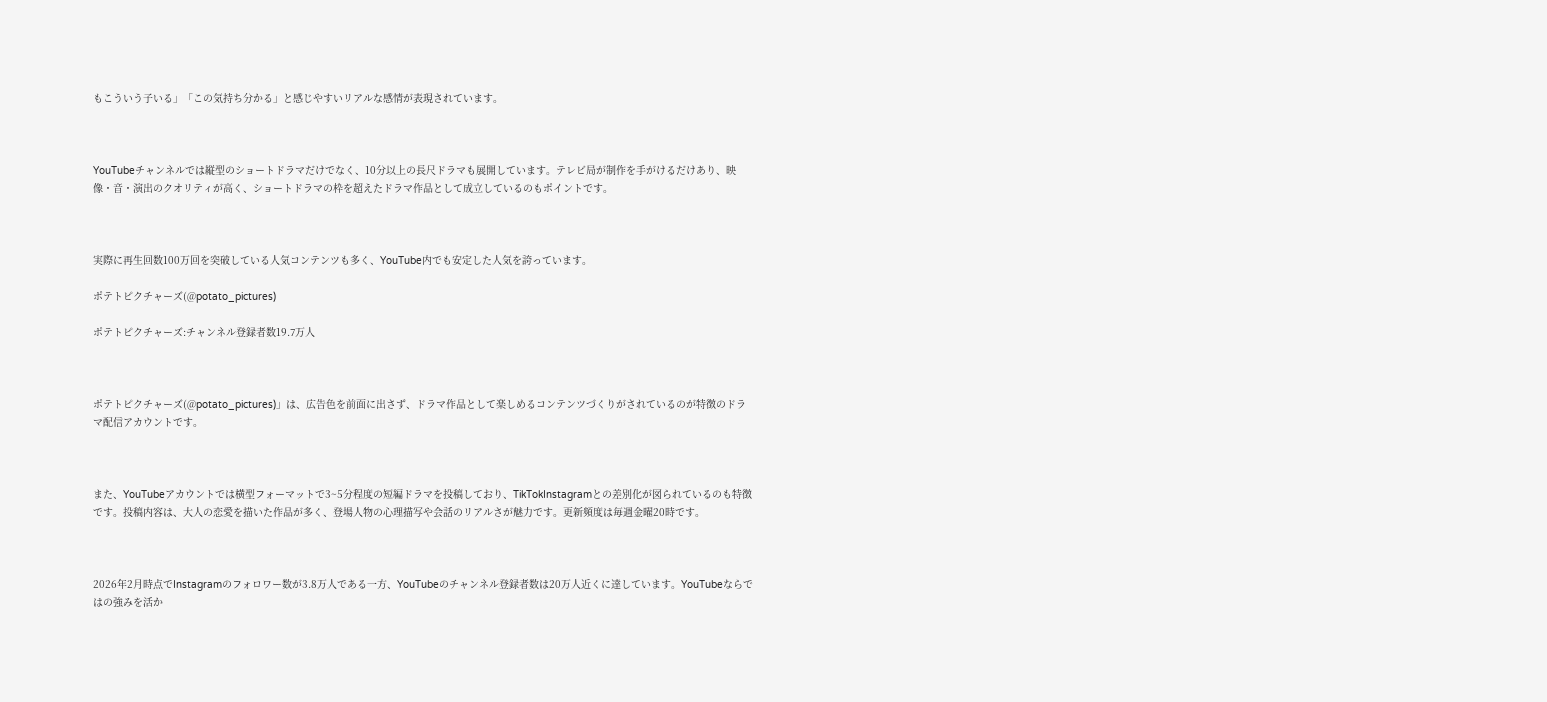もこういう子いる」「この気持ち分かる」と感じやすいリアルな感情が表現されています。



YouTubeチャンネルでは縦型のショートドラマだけでなく、10分以上の長尺ドラマも展開しています。テレビ局が制作を手がけるだけあり、映像・音・演出のクオリティが高く、ショートドラマの枠を超えたドラマ作品として成立しているのもポイントです。



実際に再生回数100万回を突破している人気コンテンツも多く、YouTube内でも安定した人気を誇っています。

ポテトピクチャーズ(@potato_pictures)

ポテトピクチャーズ:チャンネル登録者数19.7万人



ポテトピクチャーズ(@potato_pictures)」は、広告色を前面に出さず、ドラマ作品として楽しめるコンテンツづくりがされているのが特徴のドラマ配信アカウントです。



また、YouTubeアカウントでは横型フォーマットで3~5分程度の短編ドラマを投稿しており、TikTokInstagramとの差別化が図られているのも特徴です。投稿内容は、大人の恋愛を描いた作品が多く、登場人物の心理描写や会話のリアルさが魅力です。更新頻度は毎週金曜20時です。



2026年2月時点でInstagramのフォロワー数が3.8万人である一方、YouTubeのチャンネル登録者数は20万人近くに達しています。YouTubeならではの強みを活か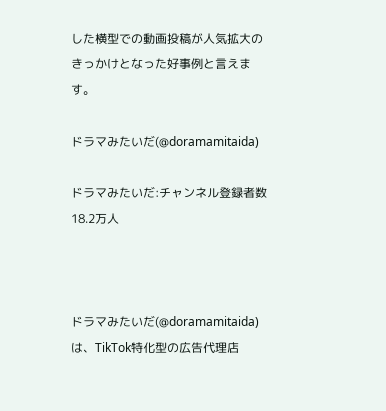した横型での動画投稿が人気拡大のきっかけとなった好事例と言えます。

ドラマみたいだ(@doramamitaida)

ドラマみたいだ:チャンネル登録者数 18.2万人



ドラマみたいだ(@doramamitaida)は、TikTok特化型の広告代理店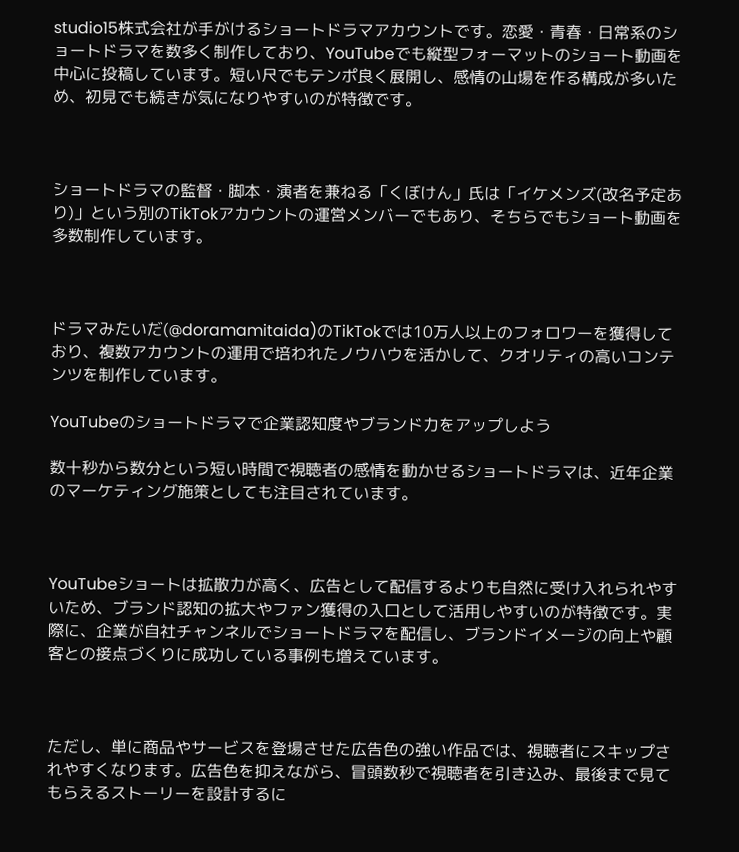studio15株式会社が手がけるショートドラマアカウントです。恋愛・青春・日常系のショートドラマを数多く制作しており、YouTubeでも縦型フォーマットのショート動画を中心に投稿しています。短い尺でもテンポ良く展開し、感情の山場を作る構成が多いため、初見でも続きが気になりやすいのが特徴です。



ショートドラマの監督・脚本・演者を兼ねる「くぼけん」氏は「イケメンズ(改名予定あり)」という別のTikTokアカウントの運営メンバーでもあり、そちらでもショート動画を多数制作しています。



ドラマみたいだ(@doramamitaida)のTikTokでは10万人以上のフォロワーを獲得しており、複数アカウントの運用で培われたノウハウを活かして、クオリティの高いコンテンツを制作しています。

YouTubeのショートドラマで企業認知度やブランド力をアップしよう

数十秒から数分という短い時間で視聴者の感情を動かせるショートドラマは、近年企業のマーケティング施策としても注目されています。



YouTubeショートは拡散力が高く、広告として配信するよりも自然に受け入れられやすいため、ブランド認知の拡大やファン獲得の入口として活用しやすいのが特徴です。実際に、企業が自社チャンネルでショートドラマを配信し、ブランドイメージの向上や顧客との接点づくりに成功している事例も増えています。



ただし、単に商品やサービスを登場させた広告色の強い作品では、視聴者にスキップされやすくなります。広告色を抑えながら、冒頭数秒で視聴者を引き込み、最後まで見てもらえるストーリーを設計するに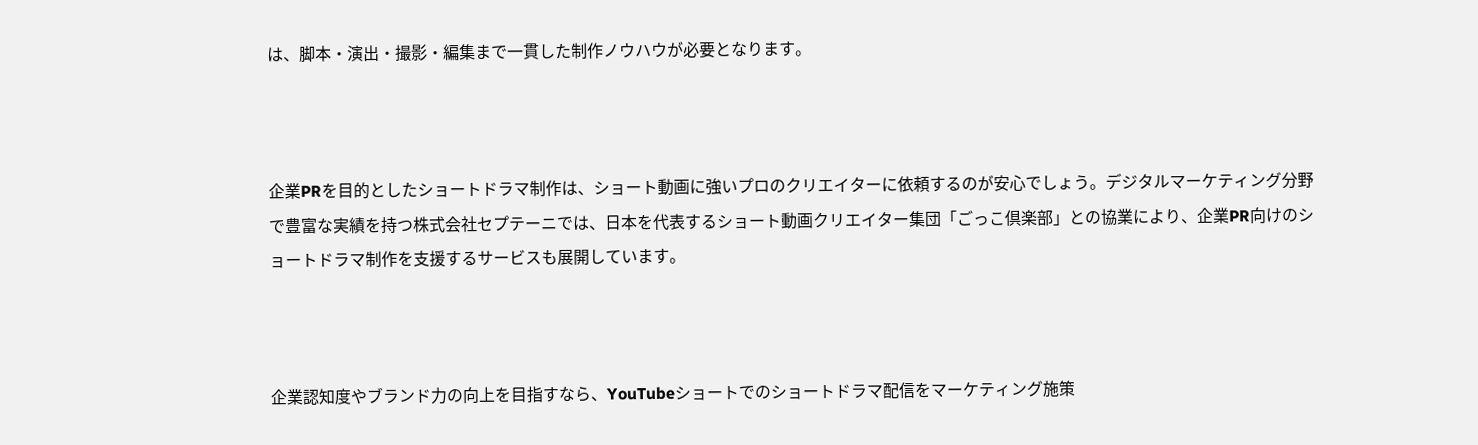は、脚本・演出・撮影・編集まで一貫した制作ノウハウが必要となります。



企業PRを目的としたショートドラマ制作は、ショート動画に強いプロのクリエイターに依頼するのが安心でしょう。デジタルマーケティング分野で豊富な実績を持つ株式会社セプテーニでは、日本を代表するショート動画クリエイター集団「ごっこ倶楽部」との協業により、企業PR向けのショートドラマ制作を支援するサービスも展開しています。



企業認知度やブランド力の向上を目指すなら、YouTubeショートでのショートドラマ配信をマーケティング施策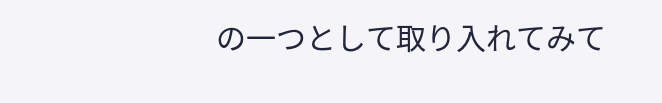の一つとして取り入れてみて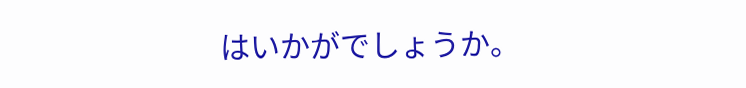はいかがでしょうか。